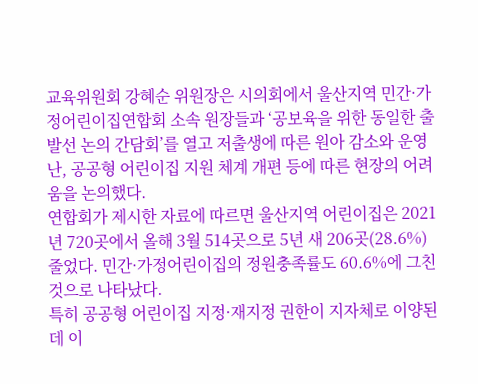교육위원회 강혜순 위원장은 시의회에서 울산지역 민간·가정어린이집연합회 소속 원장들과 ‘공보육을 위한 동일한 출발선 논의 간담회’를 열고 저출생에 따른 원아 감소와 운영난, 공공형 어린이집 지원 체계 개편 등에 따른 현장의 어려움을 논의했다.
연합회가 제시한 자료에 따르면 울산지역 어린이집은 2021년 720곳에서 올해 3월 514곳으로 5년 새 206곳(28.6%) 줄었다. 민간·가정어린이집의 정원충족률도 60.6%에 그친 것으로 나타났다.
특히 공공형 어린이집 지정·재지정 권한이 지자체로 이양된 데 이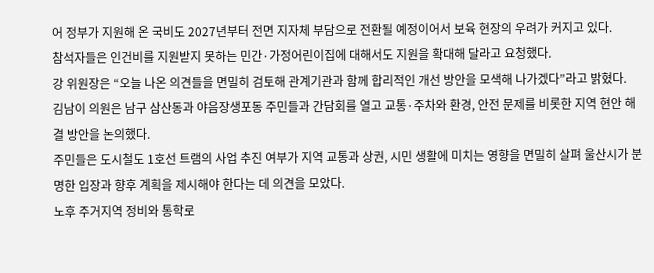어 정부가 지원해 온 국비도 2027년부터 전면 지자체 부담으로 전환될 예정이어서 보육 현장의 우려가 커지고 있다.
참석자들은 인건비를 지원받지 못하는 민간·가정어린이집에 대해서도 지원을 확대해 달라고 요청했다.
강 위원장은 “오늘 나온 의견들을 면밀히 검토해 관계기관과 함께 합리적인 개선 방안을 모색해 나가겠다”라고 밝혔다.
김남이 의원은 남구 삼산동과 야음장생포동 주민들과 간담회를 열고 교통·주차와 환경, 안전 문제를 비롯한 지역 현안 해결 방안을 논의했다.
주민들은 도시철도 1호선 트램의 사업 추진 여부가 지역 교통과 상권, 시민 생활에 미치는 영향을 면밀히 살펴 울산시가 분명한 입장과 향후 계획을 제시해야 한다는 데 의견을 모았다.
노후 주거지역 정비와 통학로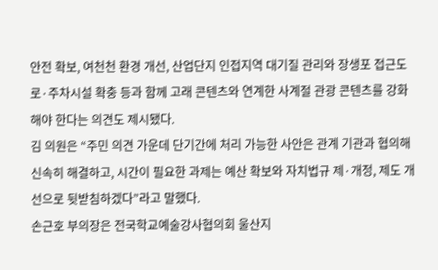안전 확보, 여천천 환경 개선, 산업단지 인접지역 대기질 관리와 장생포 접근도로·주차시설 확충 등과 함께 고래 콘텐츠와 연계한 사계절 관광 콘텐츠를 강화해야 한다는 의견도 제시됐다.
김 의원은 “주민 의견 가운데 단기간에 처리 가능한 사안은 관계 기관과 협의해 신속히 해결하고, 시간이 필요한 과제는 예산 확보와 자치법규 제·개정, 제도 개선으로 뒷받침하겠다”라고 말했다.
손근호 부의장은 전국학교예술강사협의회 울산지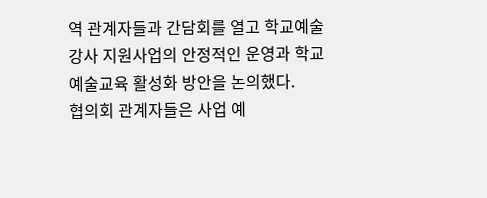역 관계자들과 간담회를 열고 학교예술강사 지원사업의 안정적인 운영과 학교예술교육 활성화 방안을 논의했다.
협의회 관계자들은 사업 예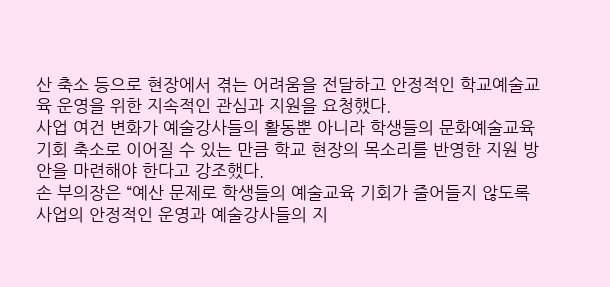산 축소 등으로 현장에서 겪는 어려움을 전달하고 안정적인 학교예술교육 운영을 위한 지속적인 관심과 지원을 요청했다.
사업 여건 변화가 예술강사들의 활동뿐 아니라 학생들의 문화예술교육 기회 축소로 이어질 수 있는 만큼 학교 현장의 목소리를 반영한 지원 방안을 마련해야 한다고 강조했다.
손 부의장은 “예산 문제로 학생들의 예술교육 기회가 줄어들지 않도록 사업의 안정적인 운영과 예술강사들의 지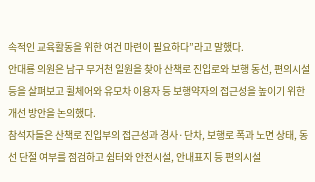속적인 교육활동을 위한 여건 마련이 필요하다”라고 말했다.
안대룡 의원은 남구 무거천 일원을 찾아 산책로 진입로와 보행 동선, 편의시설 등을 살펴보고 휠체어와 유모차 이용자 등 보행약자의 접근성을 높이기 위한 개선 방안을 논의했다.
참석자들은 산책로 진입부의 접근성과 경사·단차, 보행로 폭과 노면 상태, 동선 단절 여부를 점검하고 쉼터와 안전시설, 안내표지 등 편의시설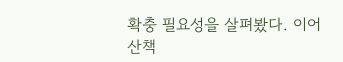확충 필요성을 살펴봤다. 이어 산책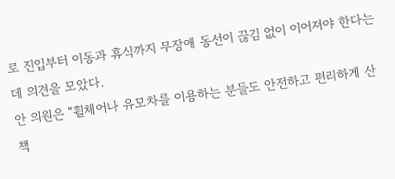로 진입부터 이동과 휴식까지 무장애 동선이 끊김 없이 이어져야 한다는 데 의견을 모았다.
안 의원은 “휠체어나 유모차를 이용하는 분들도 안전하고 편리하게 산책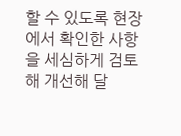할 수 있도록 현장에서 확인한 사항을 세심하게 검토해 개선해 달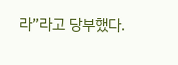라”라고 당부했다.